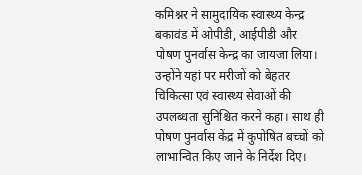कमिश्नर ने सामुदायिक स्वास्थ्य केन्द्र बकावंड में ओपीडी, आईपीडी और पोषण पुनर्वास केन्द्र का जायजा लिया। उन्होंने यहां पर मरीजों को बेहतर चिकित्सा एवं स्वास्थ्य सेवाओं की उपलब्धता सुनिश्चित करने कहा। साथ ही पोषण पुनर्वास केंद्र में कुपोषित बच्चों को लाभान्वित किए जाने के निर्देश दिए।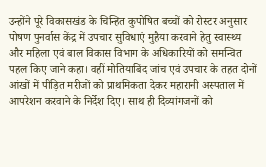उन्होंने पूरे विकासखंड के चिन्हित कुपोषित बच्चों को रोस्टर अनुसार पोषण पुनर्वास केंद्र में उपचार सुविधाएं मुहैया करवाने हेतु स्वास्थ्य और महिला एवं बाल विकास विभाग के अधिकारियों को समन्वित पहल किए जाने कहा। वहीं मोतियाबिंद जांच एवं उपचार के तहत दोनों आंखों में पीड़ित मरीजों को प्राथमिकता देकर महारानी अस्पताल में आपरेशन करवाने के निर्देश दिए। साथ ही दिव्यांगजनों को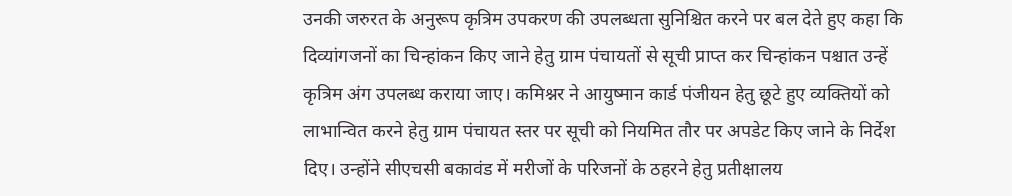उनकी जरुरत के अनुरूप कृत्रिम उपकरण की उपलब्धता सुनिश्चित करने पर बल देते हुए कहा कि दिव्यांगजनों का चिन्हांकन किए जाने हेतु ग्राम पंचायतों से सूची प्राप्त कर चिन्हांकन पश्चात उन्हें कृत्रिम अंग उपलब्ध कराया जाए। कमिश्नर ने आयुष्मान कार्ड पंजीयन हेतु छूटे हुए व्यक्तियों को लाभान्वित करने हेतु ग्राम पंचायत स्तर पर सूची को नियमित तौर पर अपडेट किए जाने के निर्देश दिए। उन्होंने सीएचसी बकावंड में मरीजों के परिजनों के ठहरने हेतु प्रतीक्षालय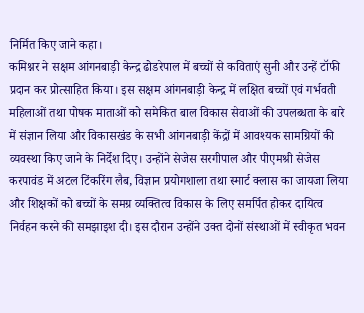निर्मित किए जाने कहा।
कमिश्नर ने सक्षम आंगनबाड़ी केन्द्र ढोडरेपाल में बच्चों से कविताएं सुनी और उन्हें टॉफी प्रदान कर प्रोत्साहित किया। इस सक्षम आंगनबाड़ी केन्द्र में लक्षित बच्चों एवं गर्भवती महिलाओं तथा पोषक माताओं को समेकित बाल विकास सेवाओं की उपलब्धता के बारे में संज्ञान लिया और विकासखंड के सभी आंगनबाड़ी केंद्रों में आवश्यक सामग्रियों की व्यवस्था किए जाने के निर्देश दिए। उन्होंने सेजेस सरगीपाल और पीएमश्री सेजेस करपावंड में अटल टिंकरिंग लैब, विज्ञान प्रयोगशाला तथा स्मार्ट क्लास का जायजा लिया और शिक्षकों को बच्चों के समग्र व्यक्तित्व विकास के लिए समर्पित होकर दायित्व निर्वहन करने की समझाइश दी। इस दौरान उन्होंने उक्त दोनों संस्थाओं में स्वीकृत भवन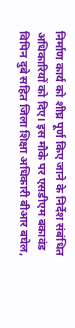निर्माण कार्य को शीघ्र पूर्ण किए जाने के निर्देश संबंधित अधिकारियों को दिए। इस मौके पर एसडीएम बकावंड विपिन दुबे सहित जिला शिक्षा अधिकारी बीआर बघेल,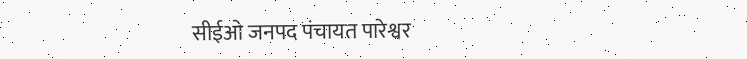सीईओ जनपद पंचायत पारेश्वर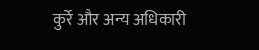कुर्रे और अन्य अधिकारी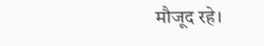मौजूद रहे।